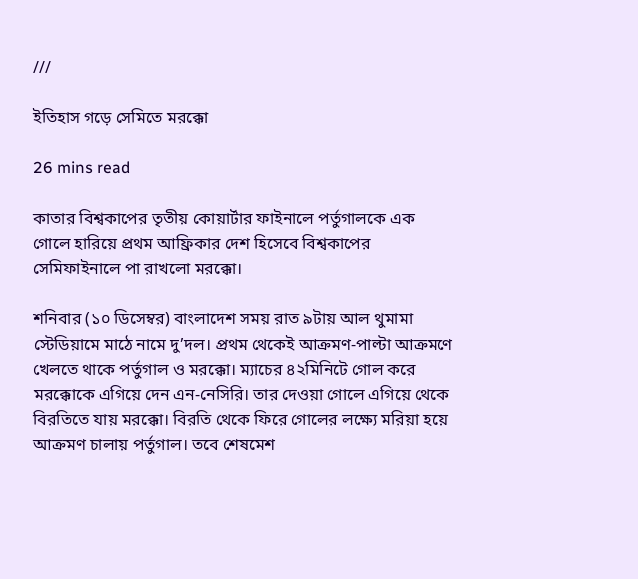///

ইতিহাস গড়ে সেমিতে মরক্কো

26 mins read

কাতার বিশ্বকাপের তৃতীয় কোয়ার্টার ফাইনালে পর্তুগালকে এক গোলে হারিয়ে প্রথম আফ্রিকার দেশ হিসেবে বিশ্বকাপের সেমিফাইনালে পা রাখলো মরক্কো।

শনিবার (১০ ডিসেম্বর) বাংলাদেশ সময় রাত ৯টায় আল থুমামা স্টেডিয়ামে মাঠে নামে দু’দল। প্রথম থেকেই আক্রমণ-পাল্টা আক্রমণে খেলতে থাকে পর্তুগাল ও মরক্কো। ম্যাচের ৪২মিনিটে গোল করে মরক্কোকে এগিয়ে দেন এন-নেসিরি। তার দেওয়া গোলে এগিয়ে থেকে বিরতিতে যায় মরক্কো। বিরতি থেকে ফিরে গোলের লক্ষ্যে মরিয়া হয়ে আক্রমণ চালায় পর্তুগাল। তবে শেষমেশ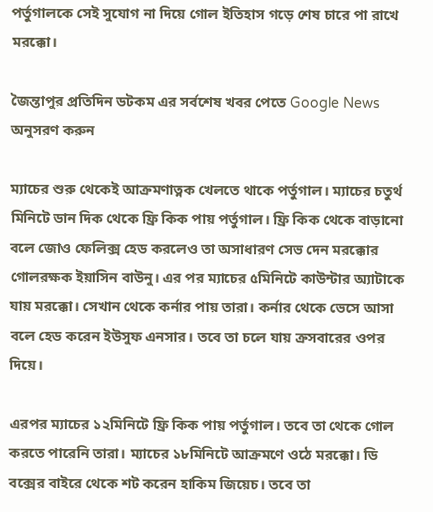পর্তুগালকে সেই সুযোগ না দিয়ে গোল ইতিহাস গড়ে শেষ চারে পা রাখে মরক্কো।

জৈন্তাপুর প্রতিদিন ডটকম এর সর্বশেষ খবর পেতে Google News অনুসরণ করুন

ম্যাচের শুরু থেকেই আক্রমণাত্নক খেলতে থাকে পর্তুগাল। ম্যাচের চতুর্থ মিনিটে ডান দিক থেকে ফ্রি কিক পায় পর্তুগাল। ফ্রি কিক থেকে বাড়ানো বলে জোও ফেলিক্স হেড করলেও তা অসাধারণ সেভ দেন মরক্কোর গোলরক্ষক ইয়াসিন বাউনু। এর পর ম্যাচের ৫মিনিটে কাউন্টার অ্যাটাকে যায় মরক্কো। সেখান থেকে কর্নার পায় তারা। কর্নার থেকে ভেসে আসা বলে হেড করেন ইউসুফ এনসার। তবে তা চলে যায় ক্রসবারের ওপর দিয়ে।

এরপর ম্যাচের ১২মিনিটে ফ্রি কিক পায় পর্তুগাল। তবে তা থেকে গোল করতে পারেনি তারা। ম্যাচের ১৮মিনিটে আক্রমণে ওঠে মরক্কো। ডি বক্সের বাইরে থেকে শট করেন হাকিম জিয়েচ। তবে তা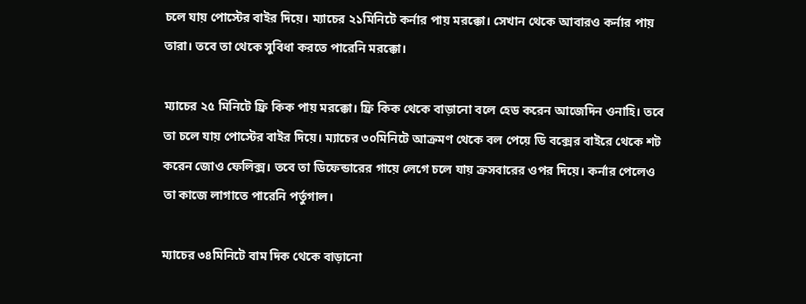চলে যায় পোস্টের বাইর দিয়ে। ম্যাচের ২১মিনিটে কর্নার পায় মরক্কো। সেখান থেকে আবারও কর্নার পায় তারা। তবে তা থেকে সুবিধা করতে পারেনি মরক্কো।

ম্যাচের ২৫ মিনিটে ফ্রি কিক পায় মরক্কো। ফ্রি কিক থেকে বাড়ানো বলে হেড করেন আজেদিন ওনাহি। তবে তা চলে যায় পোস্টের বাইর দিয়ে। ম্যাচের ৩০মিনিটে আক্রমণ থেকে বল পেয়ে ডি বক্সের বাইরে থেকে শট করেন জোও ফেলিক্স। তবে তা ডিফেন্ডারের গায়ে লেগে চলে যায় ক্রসবারের ওপর দিয়ে। কর্নার পেলেও তা কাজে লাগাতে পারেনি পর্তুগাল।

ম্যাচের ৩৪মিনিটে বাম দিক থেকে বাড়ানো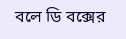বলে ডি বক্সের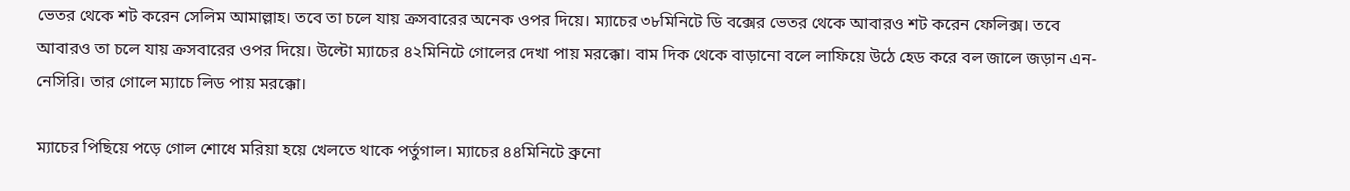ভেতর থেকে শট করেন সেলিম আমাল্লাহ। তবে তা চলে যায় ক্রসবারের অনেক ওপর দিয়ে। ম্যাচের ৩৮মিনিটে ডি বক্সের ভেতর থেকে আবারও শট করেন ফেলিক্স। তবে আবারও তা চলে যায় ক্রসবারের ওপর দিয়ে। উল্টো ম্যাচের ৪২মিনিটে গোলের দেখা পায় মরক্কো। বাম দিক থেকে বাড়ানো বলে লাফিয়ে উঠে হেড করে বল জালে জড়ান এন-নেসিরি। তার গোলে ম্যাচে লিড পায় মরক্কো।

ম্যাচের পিছিয়ে পড়ে গোল শোধে মরিয়া হয়ে খেলতে থাকে পর্তুগাল। ম্যাচের ৪৪মিনিটে ব্রুনো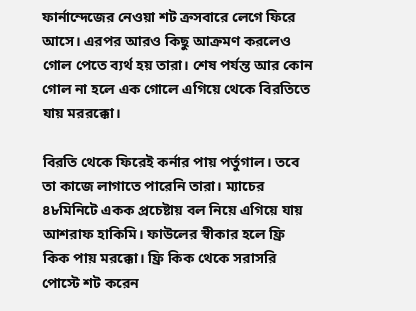ফার্নান্দেজের নেওয়া শট ক্রসবারে লেগে ফিরে আসে। এরপর আরও কিছু আক্রমণ করলেও গোল পেতে ব্যর্থ হয় তারা। শেষ পর্যন্ত আর কোন গোল না হলে এক গোলে এগিয়ে থেকে বিরতিতে যায় মররক্কো।

বিরতি থেকে ফিরেই কর্নার পায় পর্তুগাল। তবে তা কাজে লাগাতে পারেনি তারা। ম্যাচের ৪৮মিনিটে একক প্রচেষ্টায় বল নিয়ে এগিয়ে যায় আশরাফ হাকিমি। ফাউলের স্বীকার হলে ফ্রি কিক পায় মরক্কো। ফ্রি কিক থেকে সরাসরি পোস্টে শট করেন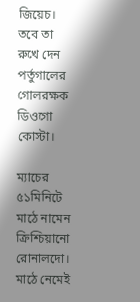জিয়েচ। তবে তা রুখে দেন পর্তুগালের গোলরক্ষক ডিওগো কোস্টা।

ম্যাচের ৫১মিনিটে মাঠে নামেন ক্রিশ্চিয়ানো রোনালদো। মাঠে নেমেই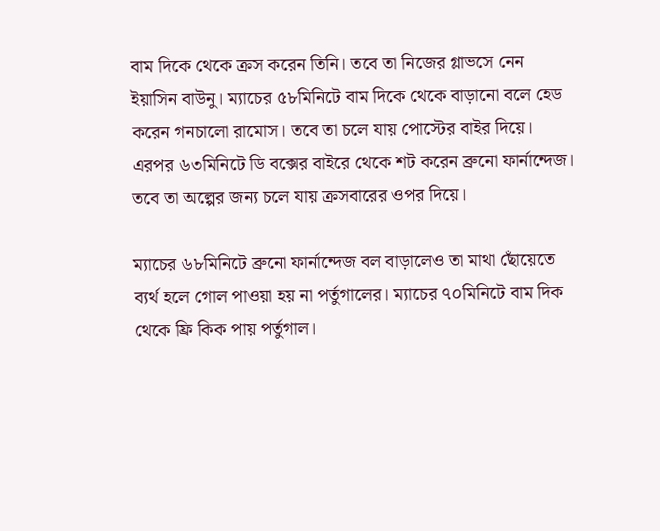বাম দিকে থেকে ক্রস করেন তিনি। তবে তা নিজের গ্লাভসে নেন ইয়াসিন বাউনু। ম্যাচের ৫৮মিনিটে বাম দিকে থেকে বাড়ানো বলে হেড করেন গনচালো রামোস। তবে তা চলে যায় পোস্টের বাইর দিয়ে। এরপর ৬৩মিনিটে ডি বক্সের বাইরে থেকে শট করেন ব্রুনো ফার্নান্দেজ। তবে তা অল্পের জন্য চলে যায় ক্রসবারের ওপর দিয়ে।

ম্যাচের ৬৮মিনিটে ব্রুনো ফার্নান্দেজ বল বাড়ালেও তা মাথা ছোঁয়েতে ব্যর্থ হলে গোল পাওয়া হয় না পর্তুগালের। ম্যাচের ৭০মিনিটে বাম দিক থেকে ফ্রি কিক পায় পর্তুগাল।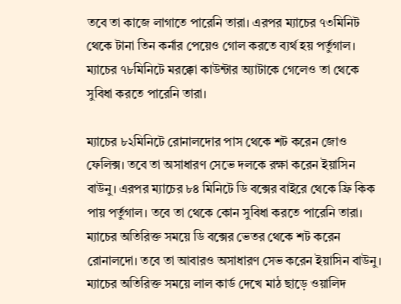তবে তা কাজে লাগাতে পারেনি তারা। এরপর ম্যাচের ৭৩মিনিট থেকে টানা তিন কর্নার পেয়েও গোল করতে ব্যর্থ হয় পর্তুগাল। ম্যাচের ৭৮মিনিটে মরক্কো কাউন্টার অ্যাটাকে গেলেও তা থেকে সুবিধা করতে পারেনি তারা।

ম্যাচের ৮২মিনিটে রোনালদোর পাস থেকে শট করেন জোও ফেলিক্স। তবে তা অসাধারণ সেভে দলকে রক্ষা করেন ইয়াসিন বাউনু। এরপর ম্যাচের ৮৪ মিনিটে ডি বক্সের বাইরে থেকে ফ্রি কিক পায় পর্তুগাল। তবে তা থেকে কোন সুবিধা করতে পারেনি তারা। ম্যাচের অতিরিক্ত সময়ে ডি বক্সের ভেতর থেকে শট করেন রোনালদো। তবে তা আবারও অসাধারণ সেভ করেন ইয়াসিন বাউনু। ম্যাচের অতিরিক্ত সময়ে লাল কার্ড দেখে মাঠ ছাড়ে ওয়ালিদ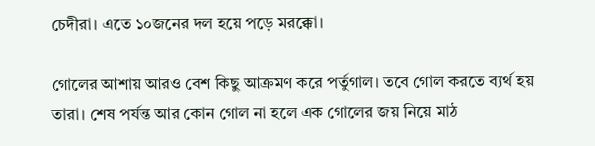চেদীরা। এতে ১০জনের দল হয়ে পড়ে মরক্কো।

গোলের আশায় আরও বেশ কিছু আক্রমণ করে পর্তুগাল। তবে গোল করতে ব্যর্থ হয় তারা। শেষ পর্যন্ত আর কোন গোল না হলে এক গোলের জয় নিয়ে মাঠ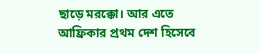ছাড়ে মরক্কো। আর এতে আফ্রিকার প্রথম দেশ হিসেবে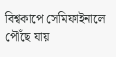বিশ্বকাপে সেমিফাইনালে পৌঁছে যায়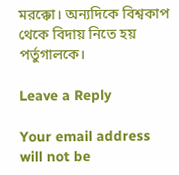মরক্কো। অন্যদিকে বিশ্বকাপ থেকে বিদায় নিতে হয় পর্তুগালকে।

Leave a Reply

Your email address will not be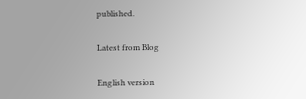published.

Latest from Blog

English version